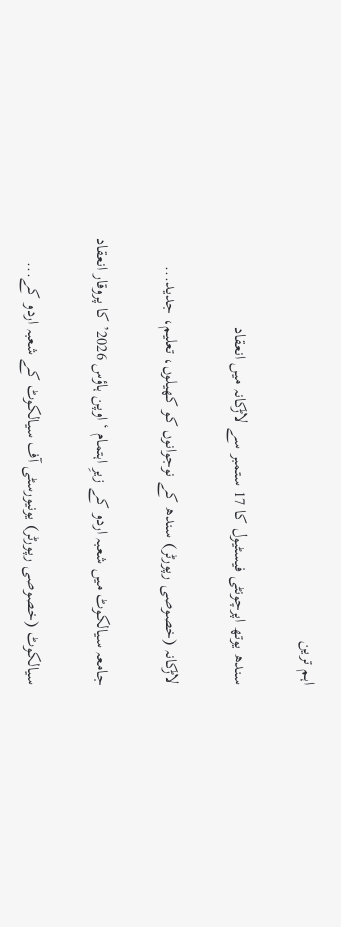اہم ترین

سندھ یوتھ اپرچونٹی فیسٹیول کا 17 ستمبر سے لاڑکانہ میں انعقاد

لاڑکانہ (خصوصی رپورٹر) سندھ کے نوجوانوں کو کھیلوں، تعلیم، جدید...

جامعہ سیالکوٹ میں شعبہ اردو کے زیرِ اہتمام ‘اوپن ہاؤس 2026’ کا پروقار انعقاد

سیالکوٹ (خصوصی رپورٹر) یونیورسٹی آف سیالکوٹ کے شعبہ اردو کے...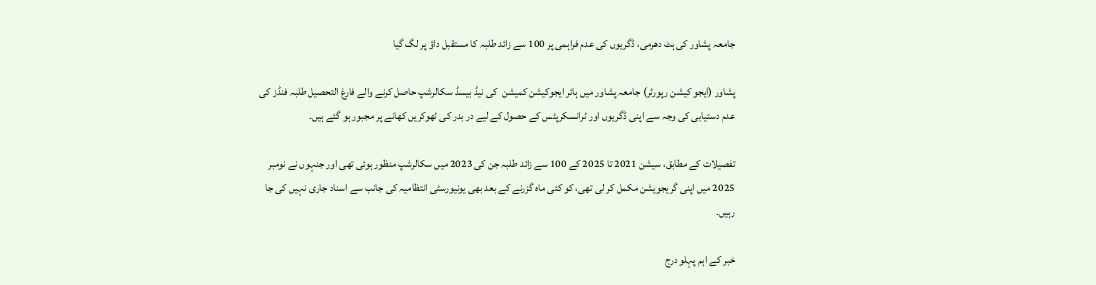جامعہ پشاور کی ہٹ دھرمی، ڈگریوں کی عدم فراہمی پر 100 سے زائد طلبہ کا مستقبل داؤ پر لگ گیا

پشاور (ایجو کیشن رپورٹر) جامعہ پشاور میں ہائر ایجوکیشن کمیشن  کی نیڈ بیسڈ سکالرشپ حاصل کرنے والے فارغ التحصیل طلبہ فنڈز کی عدم دستیابی کی وجہ سے اپنی ڈگریوں اور ٹرانسکرپٹس کے حصول کے لیے در بدر کی ٹھوکریں کھانے پر مجبور ہو گئے ہیں۔

تفصیلات کے مطابق، سیشن 2021 تا 2025 کے 100 سے زائد طلبہ جن کی 2023 میں سکالرشپ منظور ہوئی تھی اور جنہوں نے نومبر 2025 میں اپنی گریجویشن مکمل کر لی تھی، کو کئی ماہ گزرنے کے بعد بھی یونیورسٹی انتظامیہ کی جانب سے اسناد جاری نہیں کی جا رہیں۔

خبر کے اہم پہلو درج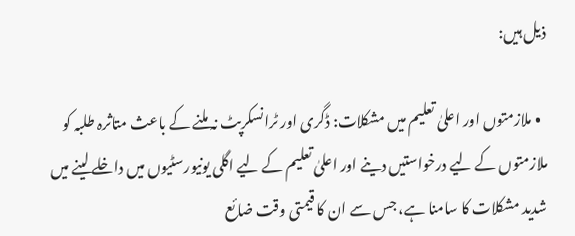ذیل ہیں:

  • ملازمتوں اور اعلیٰ تعلیم میں مشکلات: ڈگری اور ٹرانسکرپٹ نہ ملنے کے باعث متاثرہ طلبہ کو ملازمتوں کے لیے درخواستیں دینے اور اعلیٰ تعلیم کے لیے اگلی یونیورسٹیوں میں داخلے لینے میں شدید مشکلات کا سامنا ہے، جس سے ان کا قیمتی وقت ضائع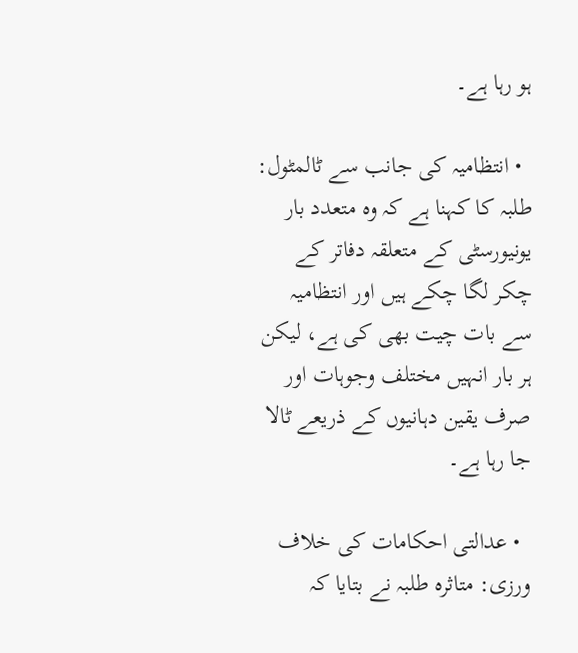ہو رہا ہے۔

  • انتظامیہ کی جانب سے ٹالمٹول: طلبہ کا کہنا ہے کہ وہ متعدد بار یونیورسٹی کے متعلقہ دفاتر کے چکر لگا چکے ہیں اور انتظامیہ سے بات چیت بھی کی ہے، لیکن ہر بار انہیں مختلف وجوہات اور صرف یقین دہانیوں کے ذریعے ٹالا جا رہا ہے۔

  • عدالتی احکامات کی خلاف ورزی: متاثرہ طلبہ نے بتایا کہ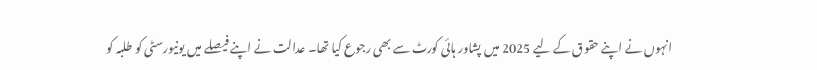انہوں نے اپنے حقوق کے لیے 2025 میں پشاور ہائی کورٹ سے بھی رجوع کیا تھا۔ عدالت نے اپنے فیصلے میں یونیورسٹی کو طلبہ کو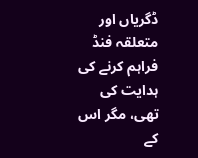ڈگریاں اور متعلقہ فنڈ فراہم کرنے کی ہدایت کی تھی، مگر اس کے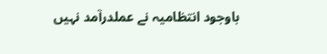باوجود انتظامیہ نے عملدرآمد نہیں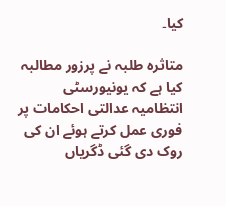کیا۔

متاثرہ طلبہ نے پرزور مطالبہ کیا ہے کہ یونیورسٹی انتظامیہ عدالتی احکامات پر فوری عمل کرتے ہوئے ان کی روک دی گئی ڈگریاں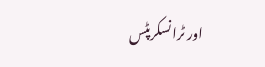اور ٹرانسکرپٹس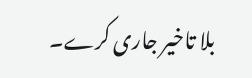بلا تاخیر جاری کرے۔